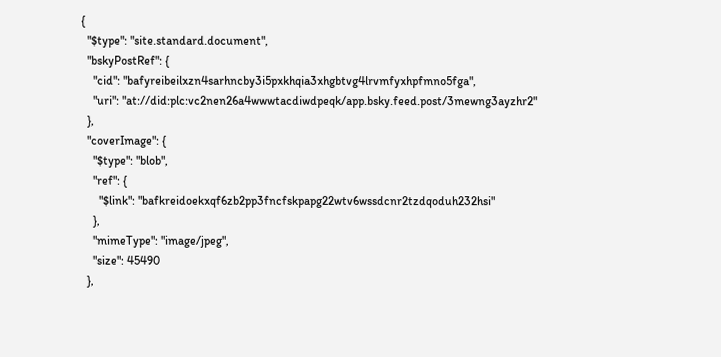{
  "$type": "site.standard.document",
  "bskyPostRef": {
    "cid": "bafyreibeilxzn4sarhncby3i5pxkhqia3xhgbtvg4lrvmfyxhpfmno5fga",
    "uri": "at://did:plc:vc2nen26a4wwwtacdiwdpeqk/app.bsky.feed.post/3mewng3ayzhr2"
  },
  "coverImage": {
    "$type": "blob",
    "ref": {
      "$link": "bafkreidoekxqf6zb2pp3fncfskpapg22wtv6wssdcnr2tzdqoduh232hsi"
    },
    "mimeType": "image/jpeg",
    "size": 45490
  },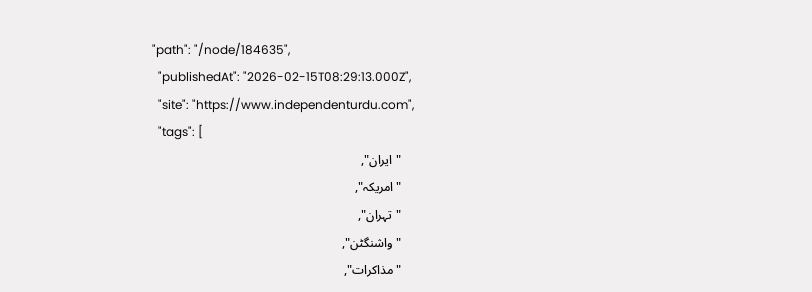"path": "/node/184635",
  "publishedAt": "2026-02-15T08:29:13.000Z",
  "site": "https://www.independenturdu.com",
  "tags": [
    "ایران",
    "امریکہ",
    "تہران",
    "واشنگٹن",
    "مذاکرات",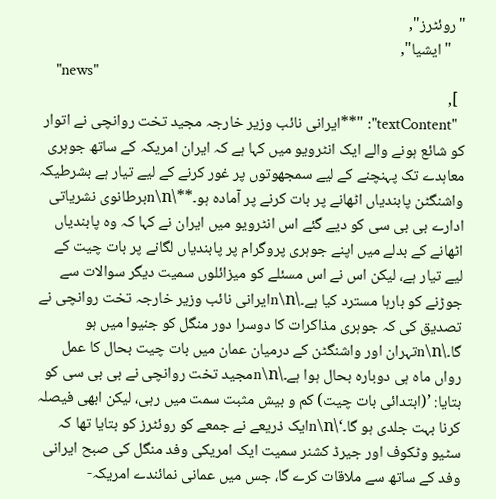"روئٹرز",
    "ایشیا",
    "news"
  ],
  "textContent": "**ایرانی نائب وزیر خارجہ مجید تخت روانچی نے اتوار کو شائع ہونے والے ایک انٹرویو میں کہا ہے کہ ایران امریکہ کے ساتھ جوہری معاہدے تک پہنچنے کے لیے سمجھوتوں پر غور کرنے کے لیے تیار ہے بشرطیکہ واشنگٹن پابندیاں اٹھانے پر بات کرنے پر آمادہ ہو۔**\n\nبرطانوی نشریاتی ادارے بی بی سی کو دیے گئے اس انٹرویو میں ایران نے کہا کہ وہ پابندیاں اٹھانے کے بدلے میں اپنے جوہری پروگرام پر پابندیاں لگانے پر بات چیت کے لیے تیار ہے، لیکن اس نے اس مسئلے کو میزائلوں سمیت دیگر سوالات سے جوڑنے کو بارہا مسترد کیا ہے۔\n\nایرانی نائب وزیر خارجہ تخت روانچی نے تصدیق کی کہ جوہری مذاکرات کا دوسرا دور منگل کو جنیوا میں ہو گا۔\n\nتہران اور واشنگٹن کے درمیان عمان میں بات چیت بحال کا عمل رواں ماہ ہی دوبارہ بحال ہوا ہے۔\n\nمجید تخت روانچی نے بی بی سی کو بتایا: ’(ابتدائی بات چیت) کم و بیش مثبت سمت میں رہی، لیکن ابھی فیصلہ کرنا بہت جلدی ہو گا۔‘\n\nایک ذریعے نے جمعے کو روئٹرز کو بتایا تھا کہ سٹیو وٹکوف اور جیرڈ کشنر سمیت ایک امریکی وفد منگل کی صبح ایرانی وفد کے ساتھ سے ملاقات کرے گا، جس میں عمانی نمائندے امریکہ-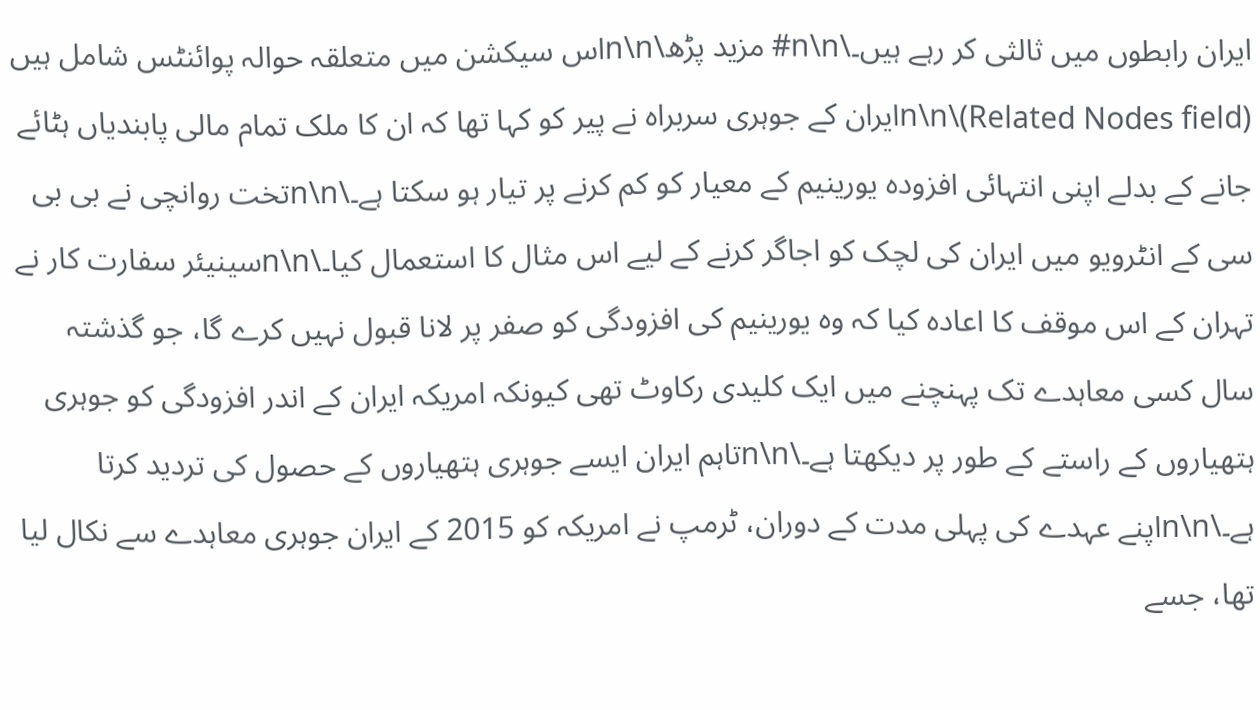ایران رابطوں میں ثالثی کر رہے ہیں۔\n\n# مزید پڑھ\n\nاس سیکشن میں متعلقہ حوالہ پوائنٹس شامل ہیں (Related Nodes field)\n\nایران کے جوہری سربراہ نے پیر کو کہا تھا کہ ان کا ملک تمام مالی پابندیاں ہٹائے جانے کے بدلے اپنی انتہائی افزودہ یورینیم کے معیار کو کم کرنے پر تیار ہو سکتا ہے۔\n\nتخت روانچی نے بی بی سی کے انٹرویو میں ایران کی لچک کو اجاگر کرنے کے لیے اس مثال کا استعمال کیا۔\n\nسینیئر سفارت کار نے تہران کے اس موقف کا اعادہ کیا کہ وہ یورینیم کی افزودگی کو صفر پر لانا قبول نہیں کرے گا، جو گذشتہ سال کسی معاہدے تک پہنچنے میں ایک کلیدی رکاوٹ تھی کیونکہ امریکہ ایران کے اندر افزودگی کو جوہری ہتھیاروں کے راستے کے طور پر دیکھتا ہے۔\n\nتاہم ایران ایسے جوہری ہتھیاروں کے حصول کی تردید کرتا ہے۔\n\nاپنے عہدے کی پہلی مدت کے دوران، ٹرمپ نے امریکہ کو 2015 کے ایران جوہری معاہدے سے نکال لیا تھا، جسے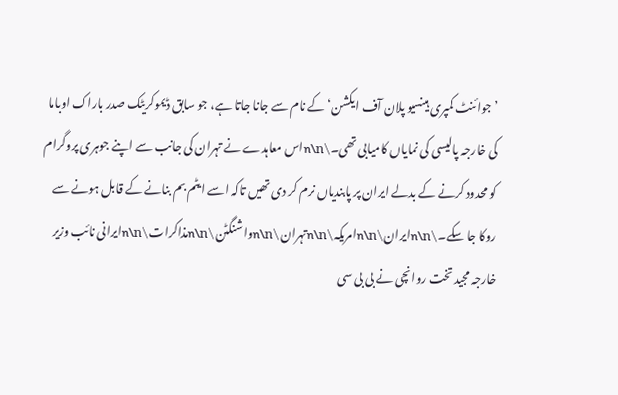’جوائنٹ کمپری ہینسیو پلان آف ایکشن‘ کے نام سے جانا جاتا ہے، جو سابق ڈیموکریٹک صدر باراک اوباما کی خارجہ پالیسی کی نمایاں کامیابی تھی۔\n\nاس معاہدے نے تہران کی جانب سے اپنے جوہری پروگرام کو محدود کرنے کے بدلے ایران پر پابندیاں نرم کر دی تھیں تاکہ اسے ایٹم بم بنانے کے قابل ہونے سے روکا جا سکے۔\n\nایران\n\nامریکہ\n\nتہران\n\nواشنگٹن\n\nمذاکرات\n\nایرانی نائب وزیر خارجہ مجید تخت روانچی نے بی بی سی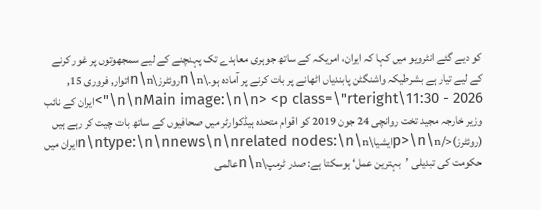کو دیے گئے انٹرویو میں کہا کہ ایران، امریکہ کے ساتھ جوہری معاہدے تک پہنچنے کے لیے سمجھوتوں پر غور کرنے کے لیے تیار ہے بشرطیکہ واشنگٹن پابندیاں اٹھانے پر بات کرنے پر آمادہ ہو۔\n\nروئٹرز\n\nاتوار, فروری 15, 2026 - 11:30\n\nMain image:\n\n> <p class=\"rteright\">ایران کے نائب وزیر خارجہ مجید تخت روانچی 24 جون 2019 کو اقوام متحدہ ہیڈکوارٹر میں صحافیوں کے ساتھ بات چیت کر رہے ہیں (روئٹرز)</p>\n\nایشیا\n\ntype:\n\nnews\n\nrelated nodes:\n\nایران میں حکومت کی تبدیلی ’بہترین عمل‘ ہوسکتا ہے: صدر ٹرمپ\n\nعالمی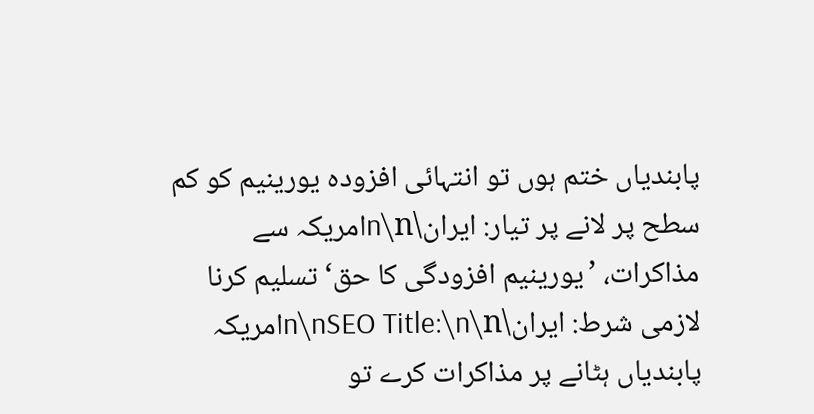پابندیاں ختم ہوں تو انتہائی افزودہ یورینیم کو کم سطح پر لانے پر تیار: ایران\n\nامریکہ سے مذاکرات، ’یورینیم افزودگی کا حق‘ تسلیم کرنا لازمی شرط: ایران\n\nSEO Title:\n\nامریکہ پابندیاں ہٹانے پر مذاکرات کرے تو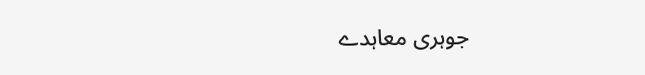جوہری معاہدے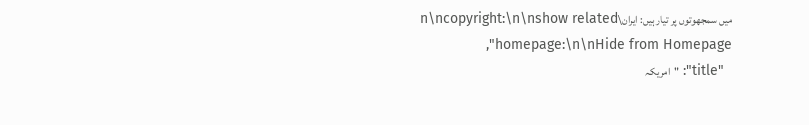میں سمجھوتوں پر تیار ہیں: ایران\n\ncopyright:\n\nshow related homepage:\n\nHide from Homepage",
  "title": "امریکہ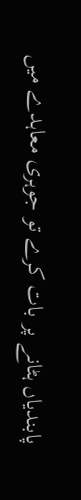پابندیاں ہٹانے پر بات کرے تو جوہری معاہدے میں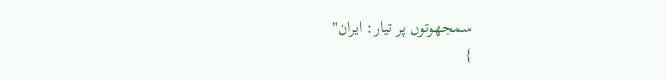سمجھوتوں پر تیار: ایران"
}